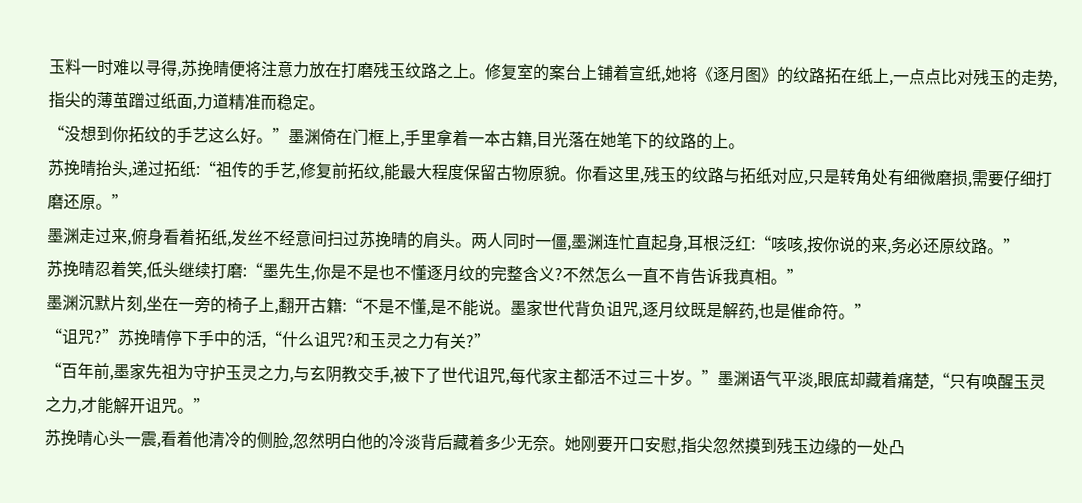玉料一时难以寻得,苏挽晴便将注意力放在打磨残玉纹路之上。修复室的案台上铺着宣纸,她将《逐月图》的纹路拓在纸上,一点点比对残玉的走势,指尖的薄茧蹭过纸面,力道精准而稳定。
“没想到你拓纹的手艺这么好。”墨渊倚在门框上,手里拿着一本古籍,目光落在她笔下的纹路的上。
苏挽晴抬头,递过拓纸:“祖传的手艺,修复前拓纹,能最大程度保留古物原貌。你看这里,残玉的纹路与拓纸对应,只是转角处有细微磨损,需要仔细打磨还原。”
墨渊走过来,俯身看着拓纸,发丝不经意间扫过苏挽晴的肩头。两人同时一僵,墨渊连忙直起身,耳根泛红:“咳咳,按你说的来,务必还原纹路。”
苏挽晴忍着笑,低头继续打磨:“墨先生,你是不是也不懂逐月纹的完整含义?不然怎么一直不肯告诉我真相。”
墨渊沉默片刻,坐在一旁的椅子上,翻开古籍:“不是不懂,是不能说。墨家世代背负诅咒,逐月纹既是解药,也是催命符。”
“诅咒?”苏挽晴停下手中的活,“什么诅咒?和玉灵之力有关?”
“百年前,墨家先祖为守护玉灵之力,与玄阴教交手,被下了世代诅咒,每代家主都活不过三十岁。”墨渊语气平淡,眼底却藏着痛楚,“只有唤醒玉灵之力,才能解开诅咒。”
苏挽晴心头一震,看着他清冷的侧脸,忽然明白他的冷淡背后藏着多少无奈。她刚要开口安慰,指尖忽然摸到残玉边缘的一处凸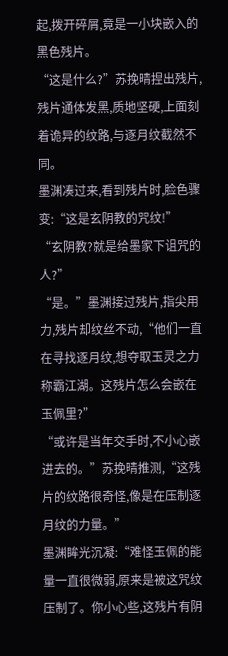起,拨开碎屑,竟是一小块嵌入的黑色残片。
“这是什么?”苏挽晴捏出残片,残片通体发黑,质地坚硬,上面刻着诡异的纹路,与逐月纹截然不同。
墨渊凑过来,看到残片时,脸色骤变:“这是玄阴教的咒纹!”
“玄阴教?就是给墨家下诅咒的人?”
“是。”墨渊接过残片,指尖用力,残片却纹丝不动,“他们一直在寻找逐月纹,想夺取玉灵之力称霸江湖。这残片怎么会嵌在玉佩里?”
“或许是当年交手时,不小心嵌进去的。”苏挽晴推测,“这残片的纹路很奇怪,像是在压制逐月纹的力量。”
墨渊眸光沉凝:“难怪玉佩的能量一直很微弱,原来是被这咒纹压制了。你小心些,这残片有阴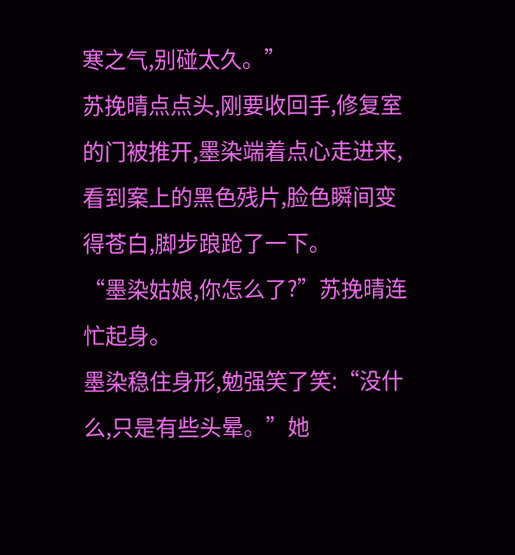寒之气,别碰太久。”
苏挽晴点点头,刚要收回手,修复室的门被推开,墨染端着点心走进来,看到案上的黑色残片,脸色瞬间变得苍白,脚步踉跄了一下。
“墨染姑娘,你怎么了?”苏挽晴连忙起身。
墨染稳住身形,勉强笑了笑:“没什么,只是有些头晕。”她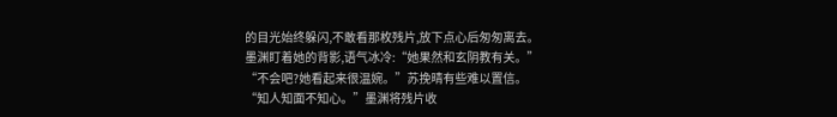的目光始终躲闪,不敢看那枚残片,放下点心后匆匆离去。
墨渊盯着她的背影,语气冰冷:“她果然和玄阴教有关。”
“不会吧?她看起来很温婉。”苏挽晴有些难以置信。
“知人知面不知心。”墨渊将残片收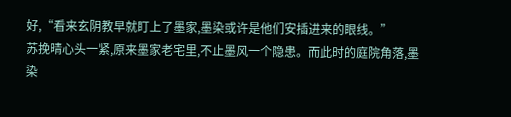好,“看来玄阴教早就盯上了墨家,墨染或许是他们安插进来的眼线。”
苏挽晴心头一紧,原来墨家老宅里,不止墨风一个隐患。而此时的庭院角落,墨染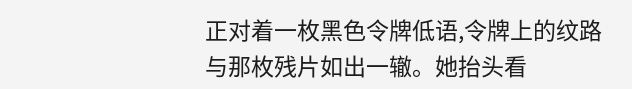正对着一枚黑色令牌低语,令牌上的纹路与那枚残片如出一辙。她抬头看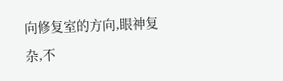向修复室的方向,眼神复杂,不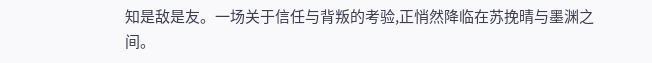知是敌是友。一场关于信任与背叛的考验,正悄然降临在苏挽晴与墨渊之间。